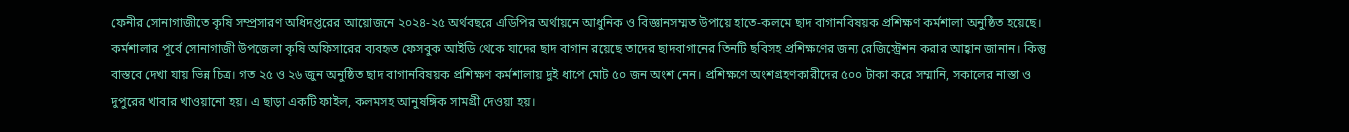ফেনীর সোনাগাজীতে কৃষি সম্প্রসারণ অধিদপ্তরের আয়োজনে ২০২৪-২৫ অর্থবছরে এডিপির অর্থায়নে আধুনিক ও বিজ্ঞানসম্মত উপায়ে হাতে-কলমে ছাদ বাগানবিষয়ক প্রশিক্ষণ কর্মশালা অনুষ্ঠিত হয়েছে। কর্মশালার পূর্বে সোনাগাজী উপজেলা কৃষি অফিসারের ব্যবহৃত ফেসবুক আইডি থেকে যাদের ছাদ বাগান রয়েছে তাদের ছাদবাগানের তিনটি ছবিসহ প্রশিক্ষণের জন্য রেজিস্ট্রেশন করার আহ্বান জানান। কিন্তু বাস্তবে দেখা যায় ভিন্ন চিত্র। গত ২৫ ও ২৬ জুন অনুষ্ঠিত ছাদ বাগানবিষয়ক প্রশিক্ষণ কর্মশালায় দুই ধাপে মোট ৫০ জন অংশ নেন। প্রশিক্ষণে অংশগ্রহণকারীদের ৫০০ টাকা করে সম্মানি, সকালের নাস্তা ও দুপুরের খাবার খাওয়ানো হয়। এ ছাড়া একটি ফাইল, কলমসহ আনুষঙ্গিক সামগ্রী দেওয়া হয়।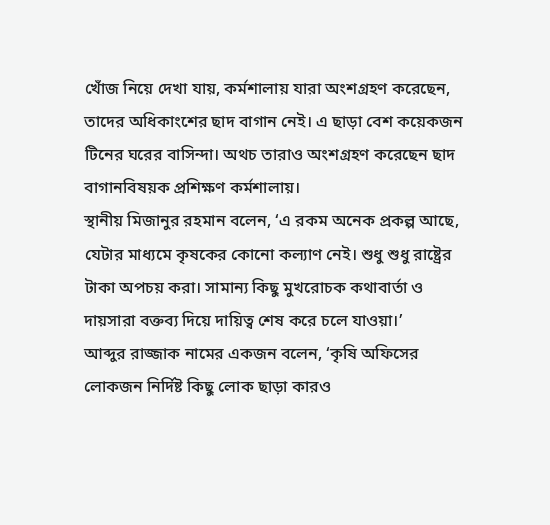খোঁজ নিয়ে দেখা যায়, কর্মশালায় যারা অংশগ্রহণ করেছেন, তাদের অধিকাংশের ছাদ বাগান নেই। এ ছাড়া বেশ কয়েকজন টিনের ঘরের বাসিন্দা। অথচ তারাও অংশগ্রহণ করেছেন ছাদ বাগানবিষয়ক প্রশিক্ষণ কর্মশালায়।
স্থানীয় মিজানুর রহমান বলেন, ‘এ রকম অনেক প্রকল্প আছে, যেটার মাধ্যমে কৃষকের কোনো কল্যাণ নেই। শুধু শুধু রাষ্ট্রের টাকা অপচয় করা। সামান্য কিছু মুখরোচক কথাবার্তা ও দায়সারা বক্তব্য দিয়ে দায়িত্ব শেষ করে চলে যাওয়া।’
আব্দুর রাজ্জাক নামের একজন বলেন, ‘কৃষি অফিসের লোকজন নির্দিষ্ট কিছু লোক ছাড়া কারও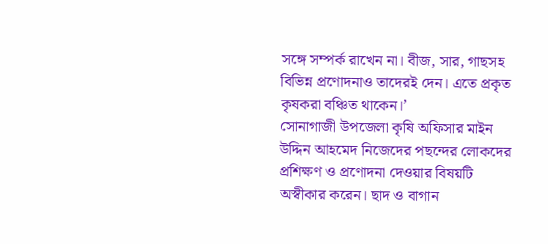সঙ্গে সম্পর্ক রাখেন না। বীজ, সার, গাছসহ বিভিন্ন প্রণোদনাও তাদেরই দেন। এতে প্রকৃত কৃষকরা বঞ্চিত থাকেন।’
সোনাগাজী উপজেলা কৃষি অফিসার মাইন উদ্দিন আহমেদ নিজেদের পছন্দের লোকদের প্রশিক্ষণ ও প্রণোদনা দেওয়ার বিষয়টি অস্বীকার করেন। ছাদ ও বাগান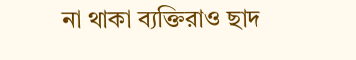না থাকা ব্যক্তিরাও ছাদ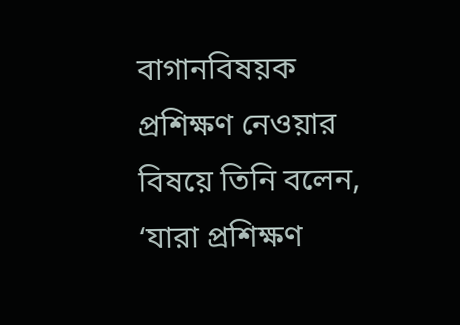বাগানবিষয়ক প্রশিক্ষণ নেওয়ার বিষয়ে তিনি বলেন, ‘যারা প্রশিক্ষণ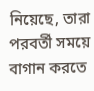নিয়েছে, তারা পরবর্তী সময়ে বাগান করতে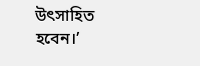উৎসাহিত হবেন।’